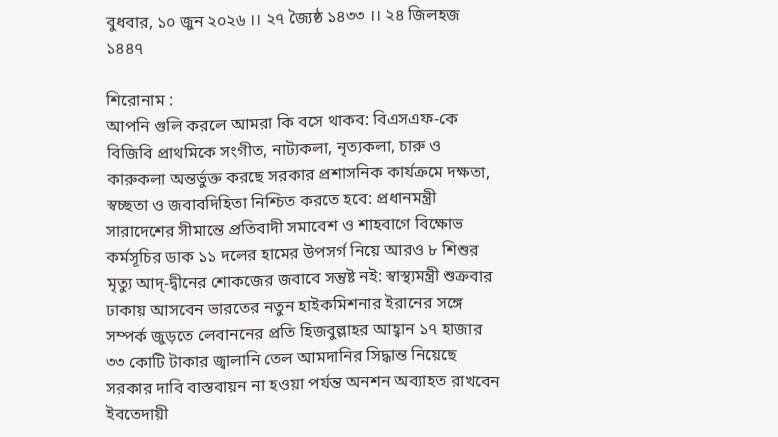বুধবার, ১০ জুন ২০২৬ ।। ২৭ জ্যৈষ্ঠ ১৪৩৩ ।। ২৪ জিলহজ ১৪৪৭

শিরোনাম :
আপনি গুলি করলে আমরা কি বসে থাকব: বিএসএফ-কে বিজিবি প্রাথমিকে সংগীত, নাট্যকলা, নৃত্যকলা, চারু ও কারুকলা অন্তর্ভুক্ত করছে সরকার প্রশাসনিক কার্যক্রমে দক্ষতা, স্বচ্ছতা ও জবাবদিহিতা নিশ্চিত করতে হবে: প্রধানমন্ত্রী সারাদেশের সীমান্তে প্রতিবাদী সমাবেশ ও শাহবাগে বিক্ষোভ কর্মসূচির ডাক ১১ দলের হামের উপসর্গ নিয়ে আরও ৮ শিশুর মৃত্যু আদ্-দ্বীনের শোকজের জবাবে সন্তুষ্ট নই: স্বাস্থ্যমন্ত্রী শুক্রবার ঢাকায় আসবেন ভারতের নতুন হাইকমিশনার ইরানের সঙ্গে সম্পর্ক জুড়তে লেবাননের প্রতি হিজবুল্লাহর আহ্বান ১৭ হাজার ৩৩ কোটি টাকার জ্বালানি তেল আমদানির সিদ্ধান্ত নিয়েছে সরকার দাবি বাস্তবায়ন না হওয়া পর্যন্ত অনশন অব্যাহত রাখবেন ইবতেদায়ী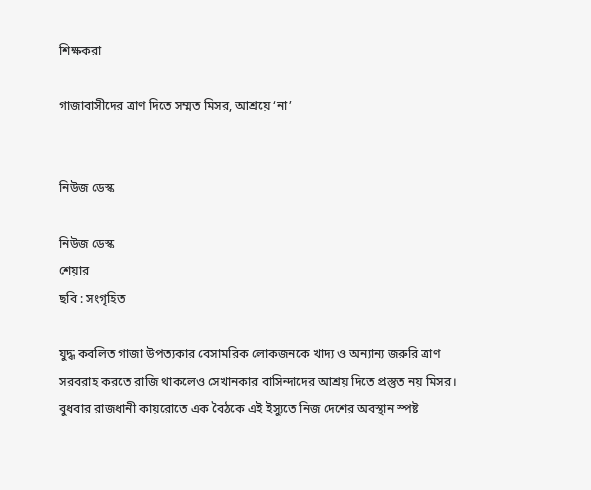শিক্ষকরা

গাজাবাসীদের ত্রাণ দিতে সম্মত মিসর, আশ্রয়ে ‘না’


নিউজ ডেস্ক

নিউজ ডেস্ক
শেয়ার
ছবি : সংগৃহিত

যুদ্ধ কবলিত গাজা উপত্যকার বেসামরিক লোকজনকে খাদ্য ও অন্যান্য জরুরি ত্রাণ সরবরাহ করতে রাজি থাকলেও সেখানকার বাসিন্দাদের আশ্রয় দিতে প্রস্তুত নয় মিসর। বুধবার রাজধানী কায়রোতে এক বৈঠকে এই ইস্যুতে নিজ দেশের অবস্থান স্পষ্ট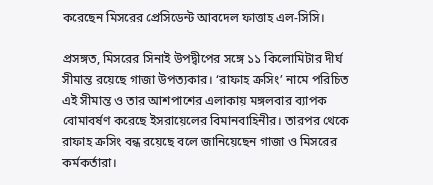করেছেন মিসরের প্রেসিডেন্ট আবদেল ফাত্তাহ এল-সিসি।

প্রসঙ্গত, মিসরের সিনাই উপদ্বীপের সঙ্গে ১১ কিলোমিটার দীর্ঘ সীমান্ত রয়েছে গাজা উপত্যকার। ‘রাফাহ ক্রসিং’ নামে পরিচিত এই সীমান্ত ও তার আশপাশের এলাকায় মঙ্গলবার ব্যাপক বোমাবর্ষণ করেছে ইসরায়েলের বিমানবাহিনীর। তারপর থেকে রাফাহ ক্রসিং বন্ধ রয়েছে বলে জানিয়েছেন গাজা ও মিসরের কর্মকর্তারা।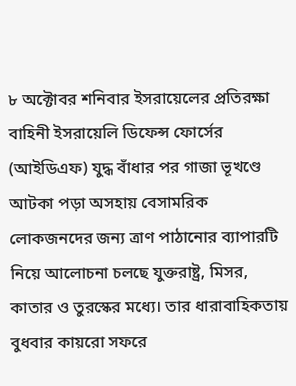৮ অক্টোবর শনিবার ইসরায়েলের প্রতিরক্ষা বাহিনী ইসরায়েলি ডিফেন্স ফোর্সের (আইডিএফ) যুদ্ধ বাঁধার পর গাজা ভূখণ্ডে আটকা পড়া অসহায় বেসামরিক লোকজনদের জন্য ত্রাণ পাঠানোর ব্যাপারটি নিয়ে আলোচনা চলছে যুক্তরাষ্ট্র, মিসর, কাতার ও তুরস্কের মধ্যে। তার ধারাবাহিকতায় বুধবার কায়রো সফরে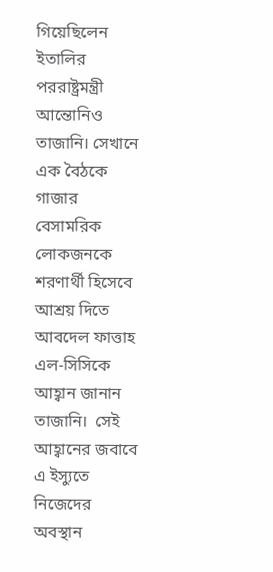গিয়েছিলেন ইতালির পররাষ্ট্রমন্ত্রী আন্তোনিও তাজানি। সেখানে এক বৈঠকে গাজার বেসামরিক লোকজনকে শরণার্থী হিসেবে আশ্রয় দিতে আবদেল ফাত্তাহ এল-সিসিকে আহ্বান জানান তাজানি।  সেই আহ্বানের জবাবে এ ইস্যুতে নিজেদের অবস্থান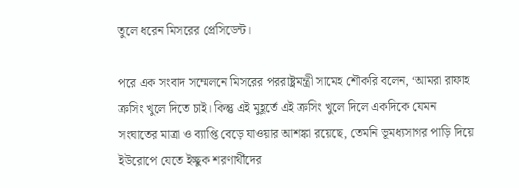তুলে ধরেন মিসরের প্রেসিডেন্ট।

পরে এক সংবাদ সম্মেলনে মিসরের পররাষ্ট্রমন্ত্রী সামেহ শৌকরি বলেন, ‘আমরা রাফাহ ক্রসিং খুলে দিতে চাই। কিন্তু এই মুহূর্তে এই ক্রসিং খুলে দিলে একদিকে যেমন সংঘাতের মাত্রা ও ব্যাপ্তি বেড়ে যাওয়ার আশঙ্কা রয়েছে, তেমনি ভূমধ্যসাগর পাড়ি দিয়ে ইউরোপে যেতে ইচ্ছুক শরণার্থীদের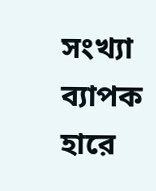সংখ্যা ব্যাপক হারে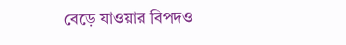বেড়ে যাওয়ার বিপদও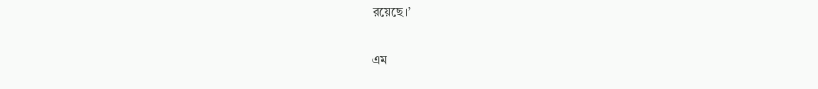রয়েছে।’

এম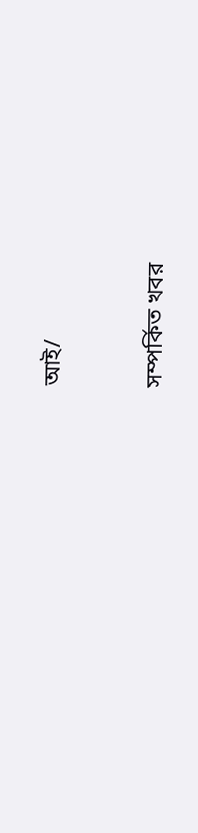আই/


সম্পর্কিত খবর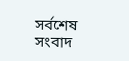সর্বশেষ সংবাদ